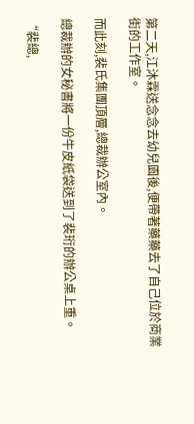第二天,江沐霖送念念去幼兒園後,便帶著藥藥去了自己位於商業街的工作室。

而此刻,裴氏集團頂層,總裁辦公室內。

總裁辦的女秘書將一份牛皮紙袋送到了裴珩的辦公桌上重。

“裴總,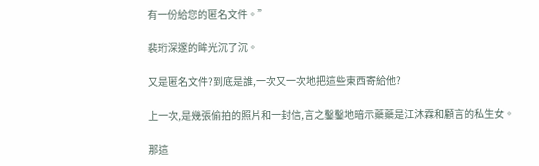有一份給您的匿名文件。”

裴珩深邃的眸光沉了沉。

又是匿名文件?到底是誰,一次又一次地把這些東西寄給他?

上一次,是幾張偷拍的照片和一封信,言之鑿鑿地暗示藥藥是江沐霖和顧言的私生女。

那這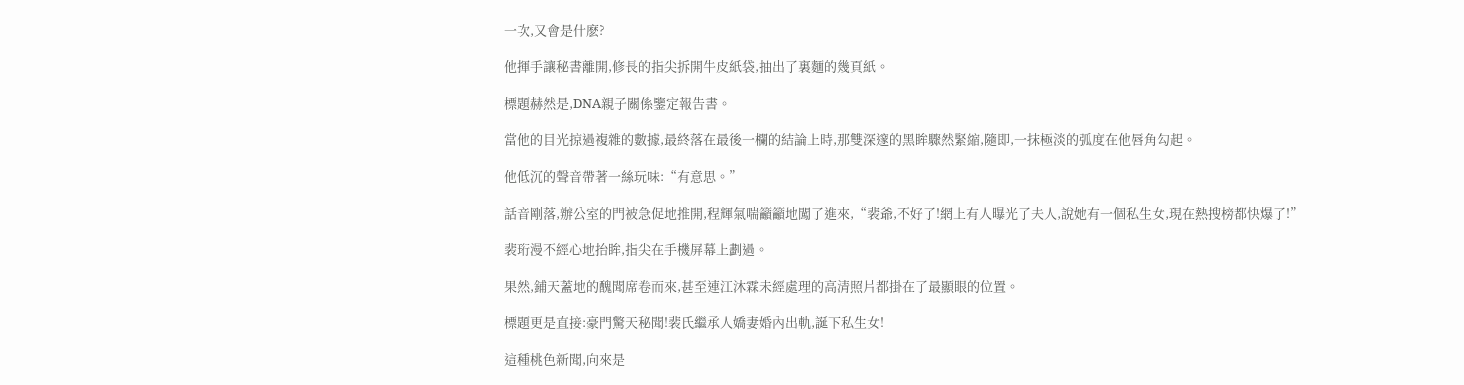一次,又會是什麽?

他揮手讓秘書離開,修長的指尖拆開牛皮紙袋,抽出了裏麵的幾頁紙。

標題赫然是,DNA親子關係鑒定報告書。

當他的目光掠過複雜的數據,最終落在最後一欄的結論上時,那雙深邃的黑眸驟然緊縮,隨即,一抹極淡的弧度在他唇角勾起。

他低沉的聲音帶著一絲玩味:“有意思。”

話音剛落,辦公室的門被急促地推開,程輝氣喘籲籲地闖了進來,“裴爺,不好了!網上有人曝光了夫人,說她有一個私生女,現在熱搜榜都快爆了!”

裴珩漫不經心地抬眸,指尖在手機屏幕上劃過。

果然,鋪天蓋地的醜聞席卷而來,甚至連江沐霖未經處理的高清照片都掛在了最顯眼的位置。

標題更是直接:豪門驚天秘聞!裴氏繼承人嬌妻婚內出軌,誕下私生女!

這種桃色新聞,向來是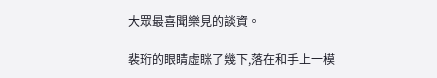大眾最喜聞樂見的談資。

裴珩的眼睛虛眯了幾下,落在和手上一模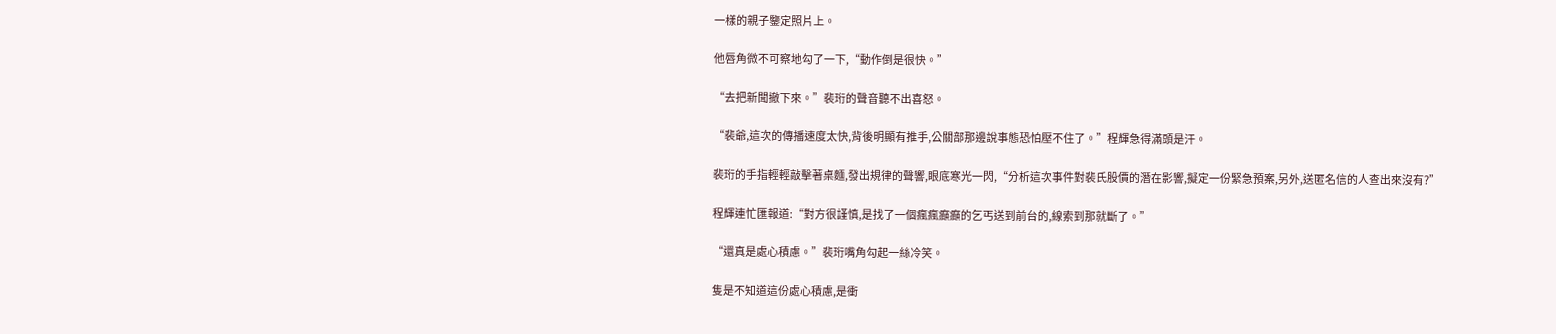一樣的親子鑒定照片上。

他唇角微不可察地勾了一下,“動作倒是很快。”

“去把新聞撤下來。”裴珩的聲音聽不出喜怒。

“裴爺,這次的傳播速度太快,背後明顯有推手,公關部那邊說事態恐怕壓不住了。”程輝急得滿頭是汗。

裴珩的手指輕輕敲擊著桌麵,發出規律的聲響,眼底寒光一閃,“分析這次事件對裴氏股價的潛在影響,擬定一份緊急預案,另外,送匿名信的人查出來沒有?”

程輝連忙匯報道:“對方很謹慎,是找了一個瘋瘋癲癲的乞丐送到前台的,線索到那就斷了。”

“還真是處心積慮。”裴珩嘴角勾起一絲冷笑。

隻是不知道這份處心積慮,是衝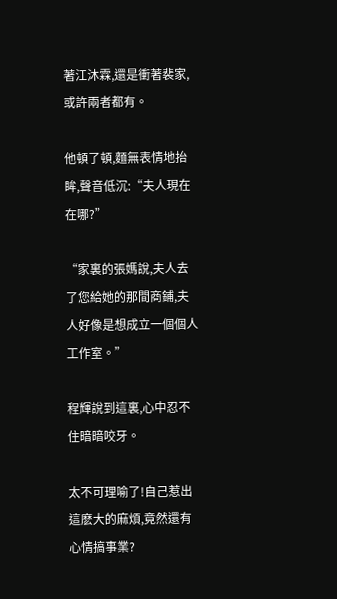著江沐霖,還是衝著裴家,或許兩者都有。

他頓了頓,麵無表情地抬眸,聲音低沉:“夫人現在在哪?”

“家裏的張媽說,夫人去了您給她的那間商鋪,夫人好像是想成立一個個人工作室。”

程輝說到這裏,心中忍不住暗暗咬牙。

太不可理喻了!自己惹出這麽大的麻煩,竟然還有心情搞事業?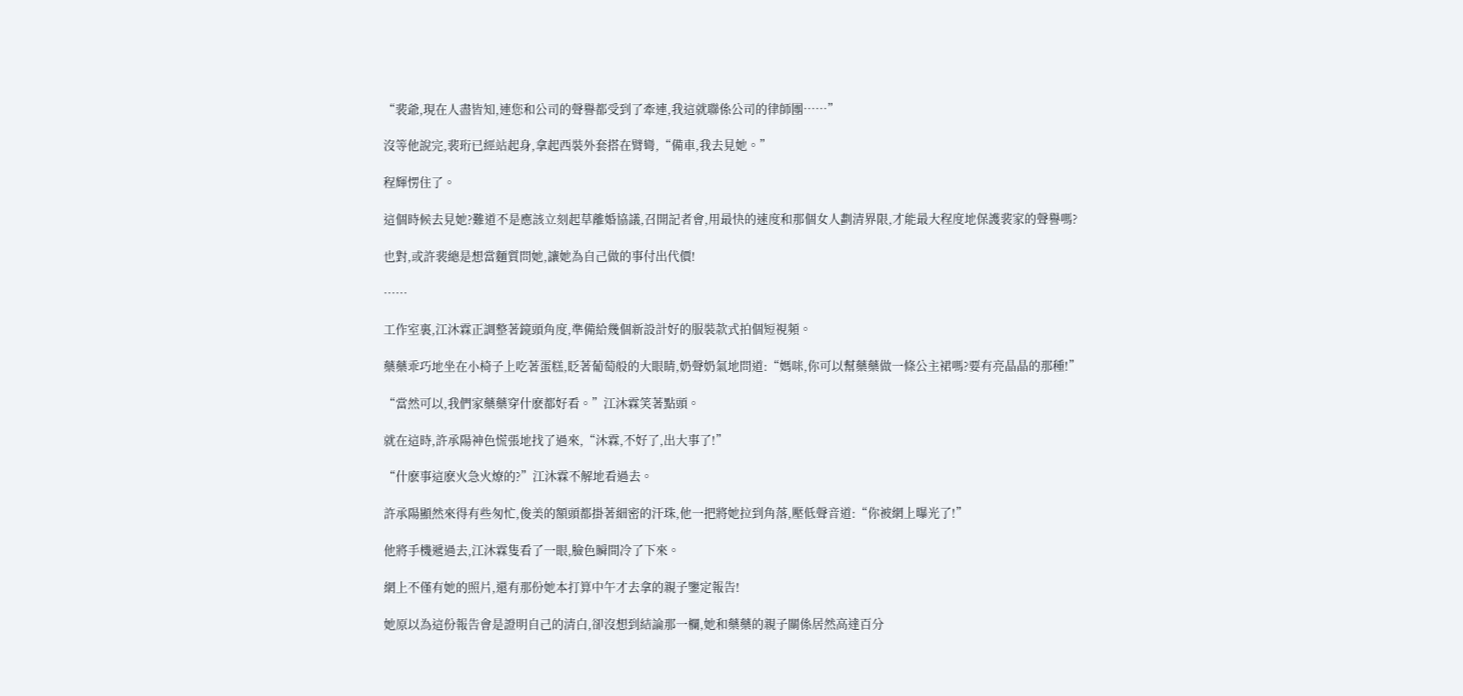“裴爺,現在人盡皆知,連您和公司的聲譽都受到了牽連,我這就聯係公司的律師團……”

沒等他說完,裴珩已經站起身,拿起西裝外套搭在臂彎,“備車,我去見她。”

程輝愣住了。

這個時候去見她?難道不是應該立刻起草離婚協議,召開記者會,用最快的速度和那個女人劃清界限,才能最大程度地保護裴家的聲譽嗎?

也對,或許裴總是想當麵質問她,讓她為自己做的事付出代價!

……

工作室裏,江沐霖正調整著鏡頭角度,準備給幾個新設計好的服裝款式拍個短視頻。

藥藥乖巧地坐在小椅子上吃著蛋糕,眨著葡萄般的大眼睛,奶聲奶氣地問道:“媽咪,你可以幫藥藥做一條公主裙嗎?要有亮晶晶的那種!”

“當然可以,我們家藥藥穿什麽都好看。”江沐霖笑著點頭。

就在這時,許承陽神色慌張地找了過來,“沐霖,不好了,出大事了!”

“什麽事這麽火急火燎的?”江沐霖不解地看過去。

許承陽顯然來得有些匆忙,俊美的額頭都掛著細密的汗珠,他一把將她拉到角落,壓低聲音道:“你被網上曝光了!”

他將手機遞過去,江沐霖隻看了一眼,臉色瞬間冷了下來。

網上不僅有她的照片,還有那份她本打算中午才去拿的親子鑒定報告!

她原以為這份報告會是證明自己的清白,卻沒想到結論那一欄,她和藥藥的親子關係居然高達百分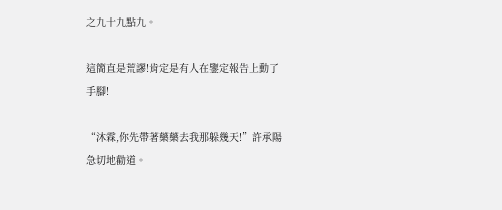之九十九點九。

這簡直是荒謬!肯定是有人在鑒定報告上動了手腳!

“沐霖,你先帶著藥藥去我那躲幾天!”許承陽急切地勸道。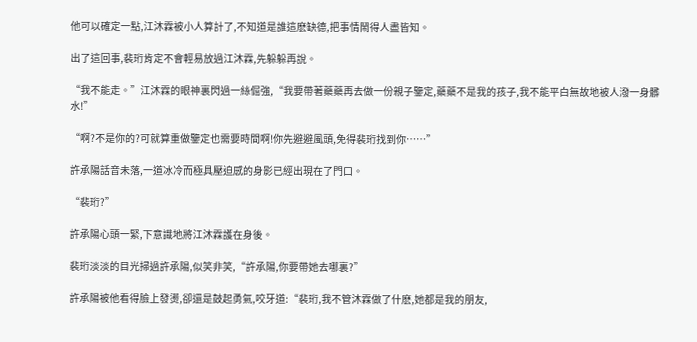他可以確定一點,江沐霖被小人算計了,不知道是誰這麽缺德,把事情鬧得人盡皆知。

出了這回事,裴珩肯定不會輕易放過江沐霖,先躲躲再說。

“我不能走。”江沐霖的眼神裏閃過一絲倔強,“我要帶著藥藥再去做一份親子鑒定,藥藥不是我的孩子,我不能平白無故地被人潑一身髒水!”

“啊?不是你的?可就算重做鑒定也需要時間啊!你先避避風頭,免得裴珩找到你……”

許承陽話音未落,一道冰冷而極具壓迫感的身影已經出現在了門口。

“裴珩?”

許承陽心頭一緊,下意識地將江沐霖護在身後。

裴珩淡淡的目光掃過許承陽,似笑非笑,“許承陽,你要帶她去哪裏?”

許承陽被他看得臉上發燙,卻還是鼓起勇氣,咬牙道:“裴珩,我不管沐霖做了什麽,她都是我的朋友,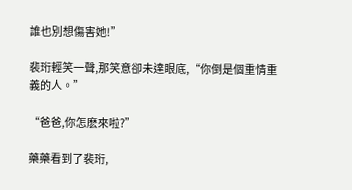誰也別想傷害她!”

裴珩輕笑一聲,那笑意卻未達眼底,“你倒是個重情重義的人。”

“爸爸,你怎麽來啦?”

藥藥看到了裴珩,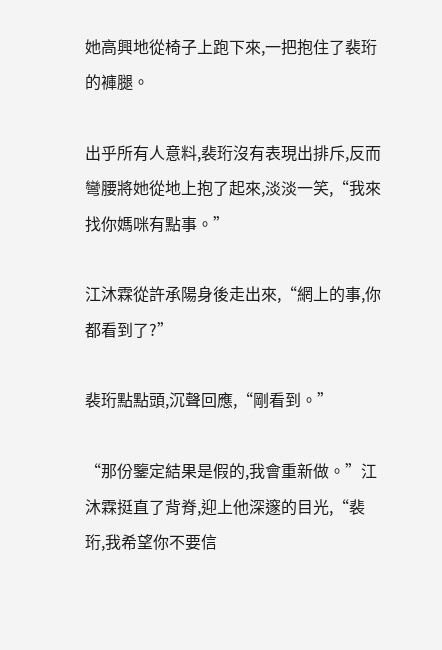她高興地從椅子上跑下來,一把抱住了裴珩的褲腿。

出乎所有人意料,裴珩沒有表現出排斥,反而彎腰將她從地上抱了起來,淡淡一笑,“我來找你媽咪有點事。”

江沐霖從許承陽身後走出來,“網上的事,你都看到了?”

裴珩點點頭,沉聲回應,“剛看到。”

“那份鑒定結果是假的,我會重新做。”江沐霖挺直了背脊,迎上他深邃的目光,“裴珩,我希望你不要信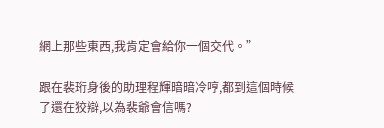網上那些東西,我肯定會給你一個交代。”

跟在裴珩身後的助理程輝暗暗冷哼,都到這個時候了還在狡辯,以為裴爺會信嗎?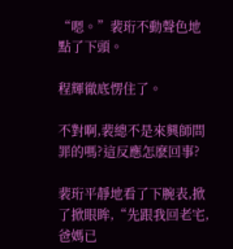“嗯。”裴珩不動聲色地點了下頭。

程輝徹底愣住了。

不對啊,裴總不是來興師問罪的嗎?這反應怎麽回事?

裴珩平靜地看了下腕表,掀了掀眼眸,“先跟我回老宅,爸媽已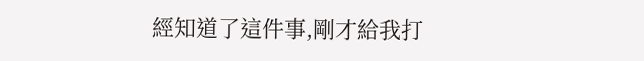經知道了這件事,剛才給我打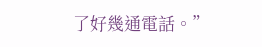了好幾通電話。”